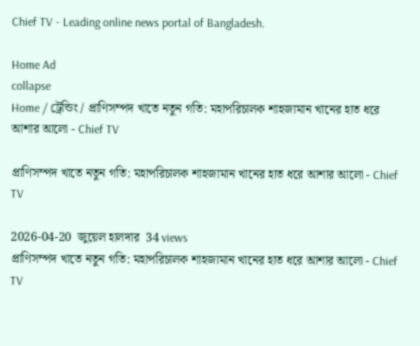Chief TV - Leading online news portal of Bangladesh.

Home Ad
collapse
Home / ট্রেন্ডিং / প্রাণিসম্পদ খাতে নতুন গতি: মহাপরিচালক শাহজামান খানের হাত ধরে আশার আলো - Chief TV

প্রাণিসম্পদ খাতে নতুন গতি: মহাপরিচালক শাহজামান খানের হাত ধরে আশার আলো - Chief TV

2026-04-20  জুয়েল হালদার  34 views
প্রাণিসম্পদ খাতে নতুন গতি: মহাপরিচালক শাহজামান খানের হাত ধরে আশার আলো - Chief TV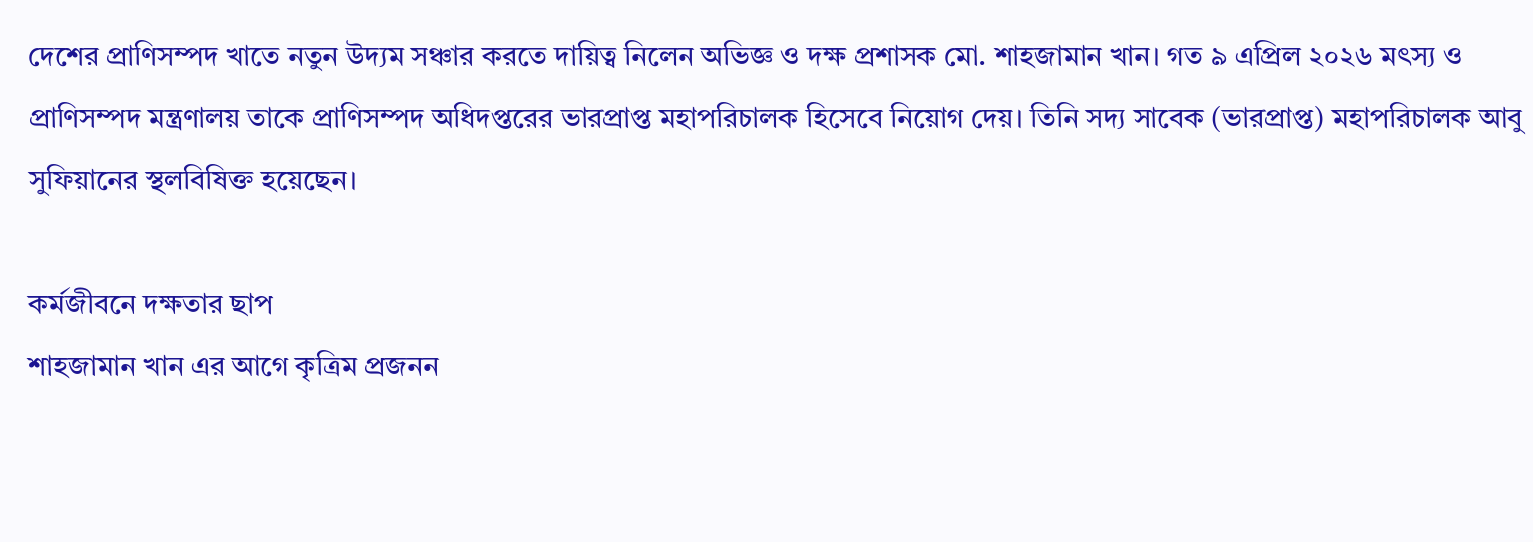দেশের প্রাণিসম্পদ খাতে নতুন উদ্যম সঞ্চার করতে দায়িত্ব নিলেন অভিজ্ঞ ও দক্ষ প্রশাসক মো. শাহজামান খান। গত ৯ এপ্রিল ২০২৬ মৎস্য ও প্রাণিসম্পদ মন্ত্রণালয় তাকে প্রাণিসম্পদ অধিদপ্তরের ভারপ্রাপ্ত মহাপরিচালক হিসেবে নিয়োগ দেয়। তিনি সদ্য সাবেক (ভারপ্রাপ্ত) মহাপরিচালক আবু সুফিয়ানের স্থলবিষিক্ত হয়েছেন।

কর্মজীবনে দক্ষতার ছাপ
শাহজামান খান এর আগে কৃত্রিম প্রজনন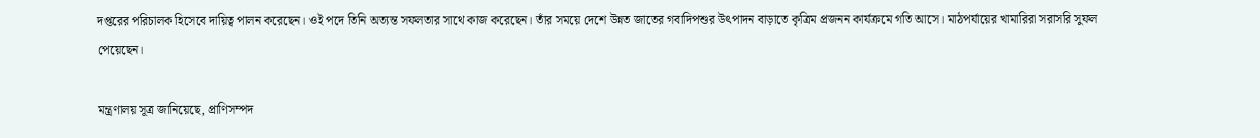দপ্তরের পরিচালক হিসেবে দায়িত্ব পালন করেছেন। ওই পদে তিনি অত্যন্ত সফলতার সাথে কাজ করেছেন। তাঁর সময়ে দেশে উন্নত জাতের গবাদিপশুর উৎপাদন বাড়াতে কৃত্রিম প্রজনন কার্যক্রমে গতি আসে। মাঠপর্যায়ের খামারিরা সরাসরি সুফল পেয়েছেন।

মন্ত্রণালয় সূত্র জানিয়েছে, প্রাণিসম্পদ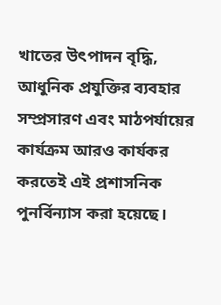খাতের উৎপাদন বৃদ্ধি, আধুনিক প্রযুক্তির ব্যবহার সম্প্রসারণ এবং মাঠপর্যায়ের কার্যক্রম আরও কার্যকর করতেই এই প্রশাসনিক পুনর্বিন্যাস করা হয়েছে।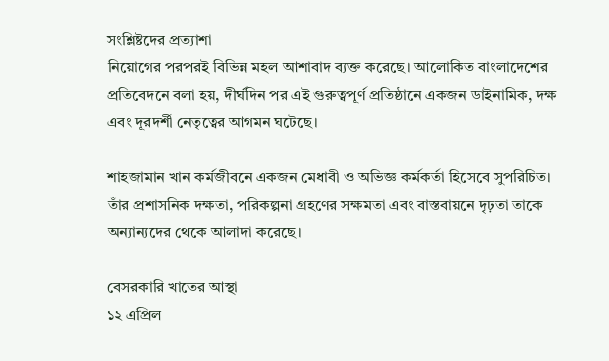সংশ্লিষ্টদের প্রত্যাশা
নিয়োগের পরপরই বিভিন্ন মহল আশাবাদ ব্যক্ত করেছে। আলোকিত বাংলাদেশের প্রতিবেদনে বলা হয়, দীর্ঘদিন পর এই গুরুত্বপূর্ণ প্রতিষ্ঠানে একজন ডাইনামিক, দক্ষ এবং দূরদর্শী নেতৃত্বের আগমন ঘটেছে।

শাহজামান খান কর্মজীবনে একজন মেধাবী ও অভিজ্ঞ কর্মকর্তা হিসেবে সুপরিচিত। তাঁর প্রশাসনিক দক্ষতা, পরিকল্পনা গ্রহণের সক্ষমতা এবং বাস্তবায়নে দৃঢ়তা তাকে অন্যান্যদের থেকে আলাদা করেছে।

বেসরকারি খাতের আস্থা
১২ এপ্রিল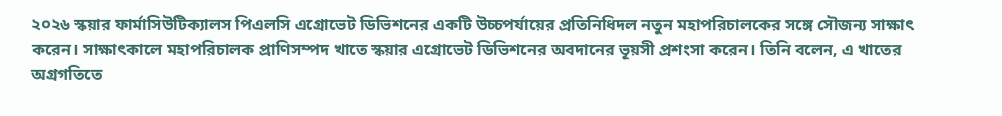২০২৬ স্কয়ার ফার্মাসিউটিক্যালস পিএলসি এগ্রোভেট ডিভিশনের একটি উচ্চপর্যায়ের প্রতিনিধিদল নতুন মহাপরিচালকের সঙ্গে সৌজন্য সাক্ষাৎ করেন। সাক্ষাৎকালে মহাপরিচালক প্রাণিসম্পদ খাতে স্কয়ার এগ্রোভেট ডিভিশনের অবদানের ভূয়সী প্রশংসা করেন। তিনি বলেন, এ খাতের অগ্রগতিতে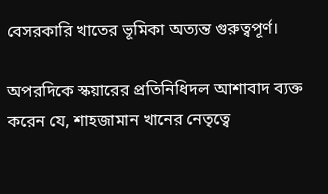বেসরকারি খাতের ভূমিকা অত্যন্ত গুরুত্বপূর্ণ।

অপরদিকে স্কয়ারের প্রতিনিধিদল আশাবাদ ব্যক্ত করেন যে, শাহজামান খানের নেতৃত্বে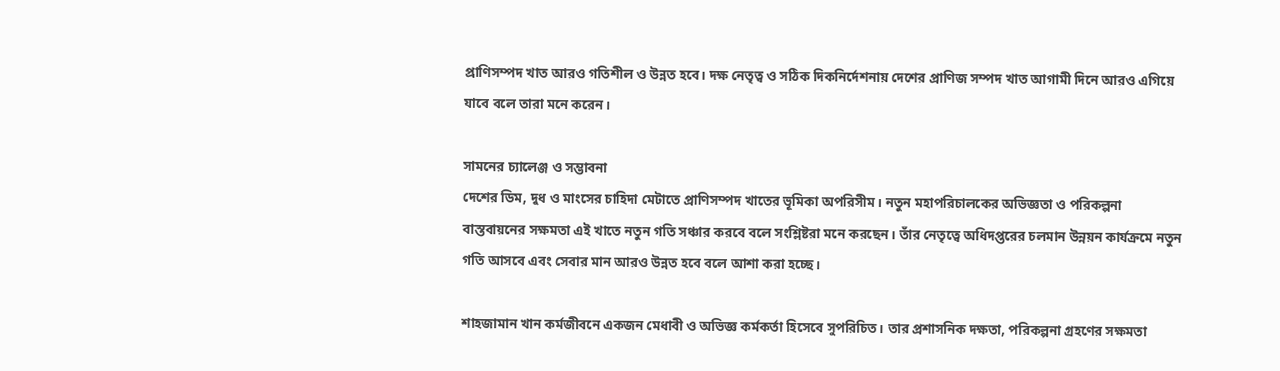প্রাণিসম্পদ খাত আরও গতিশীল ও উন্নত হবে। দক্ষ নেতৃত্ব ও সঠিক দিকনির্দেশনায় দেশের প্রাণিজ সম্পদ খাত আগামী দিনে আরও এগিয়ে যাবে বলে তারা মনে করেন।

সামনের চ্যালেঞ্জ ও সম্ভাবনা
দেশের ডিম, দুধ ও মাংসের চাহিদা মেটাতে প্রাণিসম্পদ খাতের ভূমিকা অপরিসীম। নতুন মহাপরিচালকের অভিজ্ঞতা ও পরিকল্পনা বাস্তবায়নের সক্ষমতা এই খাতে নতুন গতি সঞ্চার করবে বলে সংশ্লিষ্টরা মনে করছেন। তাঁর নেতৃত্বে অধিদপ্তরের চলমান উন্নয়ন কার্যক্রমে নতুন গতি আসবে এবং সেবার মান আরও উন্নত হবে বলে আশা করা হচ্ছে।

শাহজামান খান কর্মজীবনে একজন মেধাবী ও অভিজ্ঞ কর্মকর্তা হিসেবে সুপরিচিত। তার প্রশাসনিক দক্ষতা, পরিকল্পনা গ্রহণের সক্ষমতা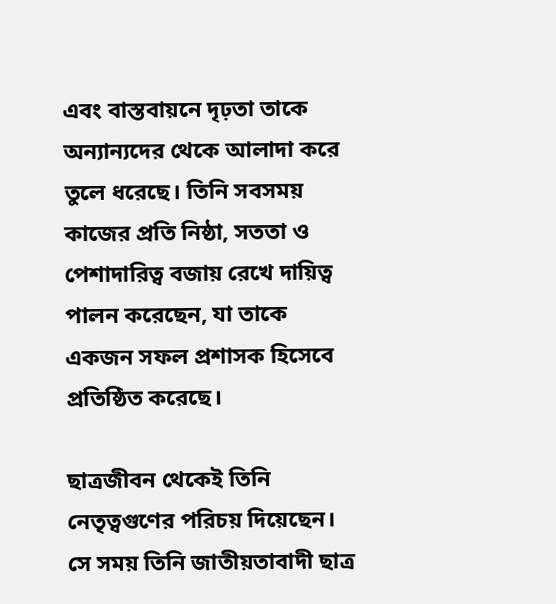এবং বাস্তবায়নে দৃঢ়তা তাকে অন্যান্যদের থেকে আলাদা করে তুলে ধরেছে। তিনি সবসময় কাজের প্রতি নিষ্ঠা, সততা ও পেশাদারিত্ব বজায় রেখে দায়িত্ব পালন করেছেন, যা তাকে একজন সফল প্রশাসক হিসেবে প্রতিষ্ঠিত করেছে।

ছাত্রজীবন থেকেই তিনি নেতৃত্বগুণের পরিচয় দিয়েছেন। সে সময় তিনি জাতীয়তাবাদী ছাত্র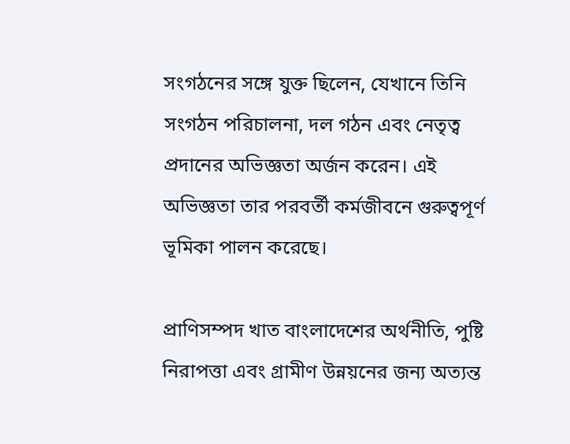সংগঠনের সঙ্গে যুক্ত ছিলেন, যেখানে তিনি সংগঠন পরিচালনা, দল গঠন এবং নেতৃত্ব প্রদানের অভিজ্ঞতা অর্জন করেন। এই অভিজ্ঞতা তার পরবর্তী কর্মজীবনে গুরুত্বপূর্ণ ভূমিকা পালন করেছে।

প্রাণিসম্পদ খাত বাংলাদেশের অর্থনীতি, পুষ্টি নিরাপত্তা এবং গ্রামীণ উন্নয়নের জন্য অত্যন্ত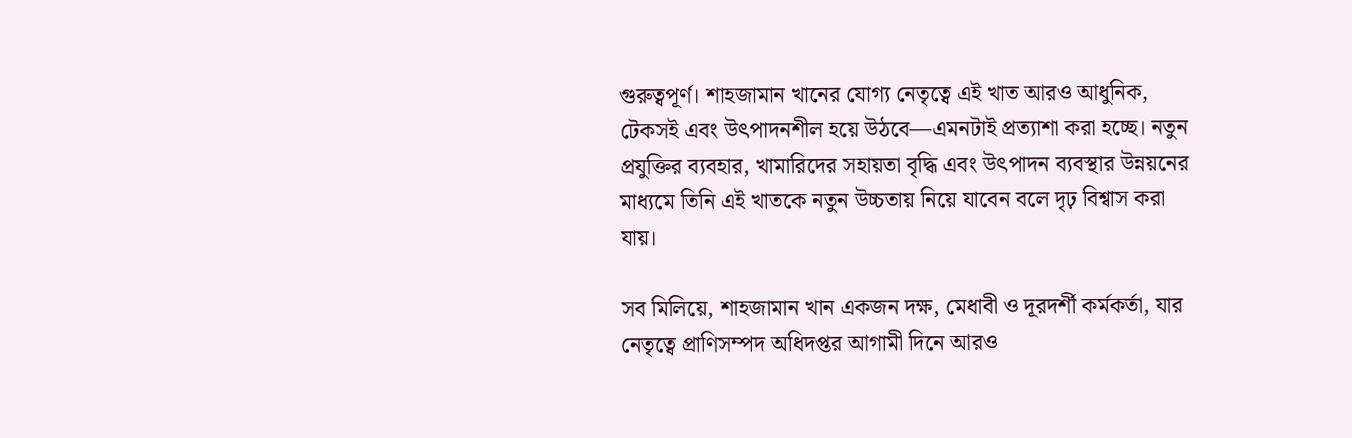গুরুত্বপূর্ণ। শাহজামান খানের যোগ্য নেতৃত্বে এই খাত আরও আধুনিক, টেকসই এবং উৎপাদনশীল হয়ে উঠবে—এমনটাই প্রত্যাশা করা হচ্ছে। নতুন প্রযুক্তির ব্যবহার, খামারিদের সহায়তা বৃদ্ধি এবং উৎপাদন ব্যবস্থার উন্নয়নের মাধ্যমে তিনি এই খাতকে নতুন উচ্চতায় নিয়ে যাবেন বলে দৃঢ় বিশ্বাস করা যায়।

সব মিলিয়ে, শাহজামান খান একজন দক্ষ, মেধাবী ও দূরদর্শী কর্মকর্তা, যার নেতৃত্বে প্রাণিসম্পদ অধিদপ্তর আগামী দিনে আরও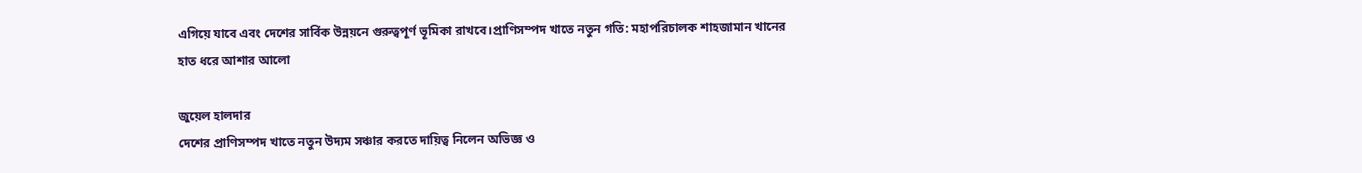এগিয়ে যাবে এবং দেশের সার্বিক উন্নয়নে গুরুত্বপূর্ণ ভূমিকা রাখবে।প্রাণিসম্পদ খাতে নতুন গতি: মহাপরিচালক শাহজামান খানের হাত ধরে আশার আলো

জুয়েল হালদার
দেশের প্রাণিসম্পদ খাতে নতুন উদ্যম সঞ্চার করতে দায়িত্ব নিলেন অভিজ্ঞ ও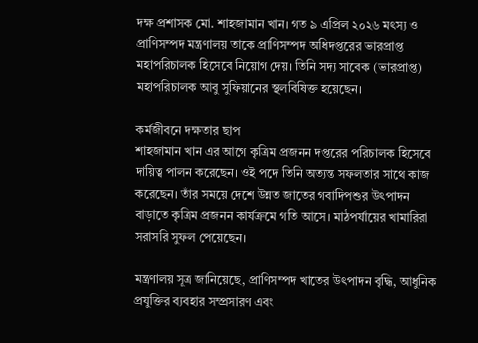দক্ষ প্রশাসক মো. শাহজামান খান। গত ৯ এপ্রিল ২০২৬ মৎস্য ও প্রাণিসম্পদ মন্ত্রণালয় তাকে প্রাণিসম্পদ অধিদপ্তরের ভারপ্রাপ্ত মহাপরিচালক হিসেবে নিয়োগ দেয়। তিনি সদ্য সাবেক (ভারপ্রাপ্ত) মহাপরিচালক আবু সুফিয়ানের স্থলবিষিক্ত হয়েছেন।

কর্মজীবনে দক্ষতার ছাপ
শাহজামান খান এর আগে কৃত্রিম প্রজনন দপ্তরের পরিচালক হিসেবে দায়িত্ব পালন করেছেন। ওই পদে তিনি অত্যন্ত সফলতার সাথে কাজ করেছেন। তাঁর সময়ে দেশে উন্নত জাতের গবাদিপশুর উৎপাদন বাড়াতে কৃত্রিম প্রজনন কার্যক্রমে গতি আসে। মাঠপর্যায়ের খামারিরা সরাসরি সুফল পেয়েছেন।

মন্ত্রণালয় সূত্র জানিয়েছে, প্রাণিসম্পদ খাতের উৎপাদন বৃদ্ধি, আধুনিক প্রযুক্তির ব্যবহার সম্প্রসারণ এবং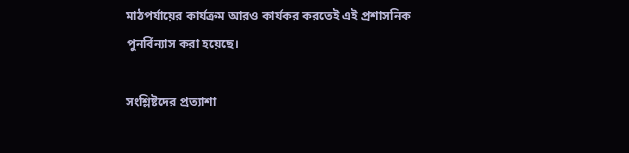মাঠপর্যায়ের কার্যক্রম আরও কার্যকর করতেই এই প্রশাসনিক পুনর্বিন্যাস করা হয়েছে।

সংশ্লিষ্টদের প্রত্যাশা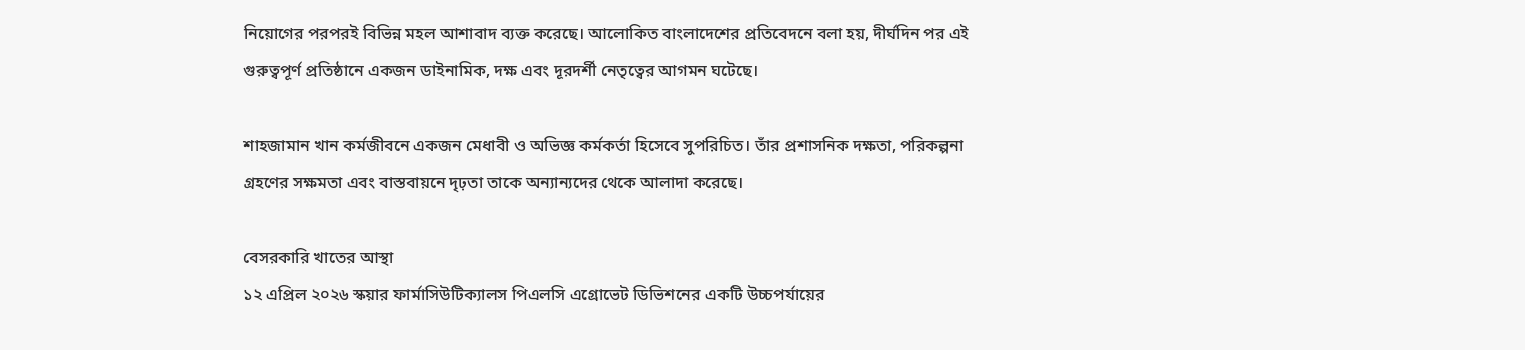নিয়োগের পরপরই বিভিন্ন মহল আশাবাদ ব্যক্ত করেছে। আলোকিত বাংলাদেশের প্রতিবেদনে বলা হয়, দীর্ঘদিন পর এই গুরুত্বপূর্ণ প্রতিষ্ঠানে একজন ডাইনামিক, দক্ষ এবং দূরদর্শী নেতৃত্বের আগমন ঘটেছে।

শাহজামান খান কর্মজীবনে একজন মেধাবী ও অভিজ্ঞ কর্মকর্তা হিসেবে সুপরিচিত। তাঁর প্রশাসনিক দক্ষতা, পরিকল্পনা গ্রহণের সক্ষমতা এবং বাস্তবায়নে দৃঢ়তা তাকে অন্যান্যদের থেকে আলাদা করেছে।

বেসরকারি খাতের আস্থা
১২ এপ্রিল ২০২৬ স্কয়ার ফার্মাসিউটিক্যালস পিএলসি এগ্রোভেট ডিভিশনের একটি উচ্চপর্যায়ের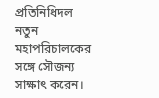প্রতিনিধিদল নতুন মহাপরিচালকের সঙ্গে সৌজন্য সাক্ষাৎ করেন।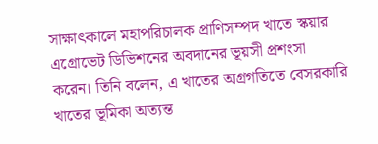সাক্ষাৎকালে মহাপরিচালক প্রাণিসম্পদ খাতে স্কয়ার এগ্রোভেট ডিভিশনের অবদানের ভূয়সী প্রশংসা করেন। তিনি বলেন, এ খাতের অগ্রগতিতে বেসরকারি খাতের ভূমিকা অত্যন্ত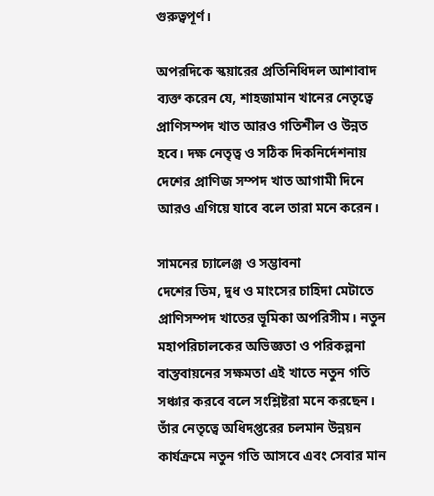গুরুত্বপূর্ণ।

অপরদিকে স্কয়ারের প্রতিনিধিদল আশাবাদ ব্যক্ত করেন যে, শাহজামান খানের নেতৃত্বে প্রাণিসম্পদ খাত আরও গতিশীল ও উন্নত হবে। দক্ষ নেতৃত্ব ও সঠিক দিকনির্দেশনায় দেশের প্রাণিজ সম্পদ খাত আগামী দিনে আরও এগিয়ে যাবে বলে তারা মনে করেন।

সামনের চ্যালেঞ্জ ও সম্ভাবনা
দেশের ডিম, দুধ ও মাংসের চাহিদা মেটাতে প্রাণিসম্পদ খাতের ভূমিকা অপরিসীম। নতুন মহাপরিচালকের অভিজ্ঞতা ও পরিকল্পনা বাস্তবায়নের সক্ষমতা এই খাতে নতুন গতি সঞ্চার করবে বলে সংশ্লিষ্টরা মনে করছেন। তাঁর নেতৃত্বে অধিদপ্তরের চলমান উন্নয়ন কার্যক্রমে নতুন গতি আসবে এবং সেবার মান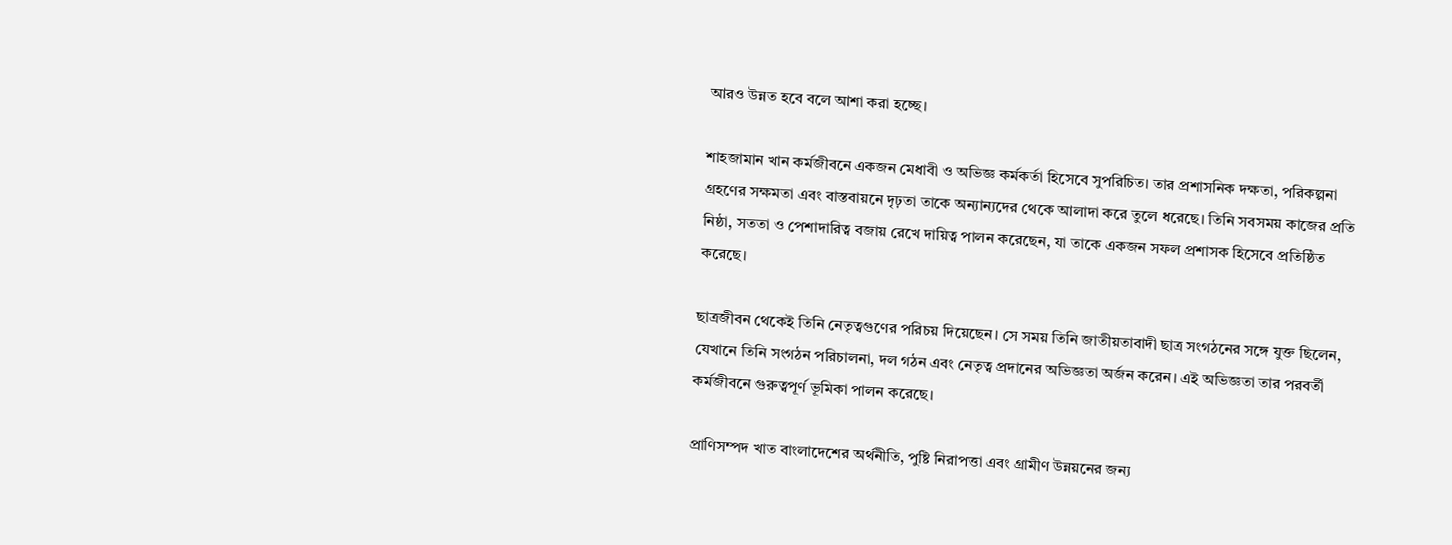আরও উন্নত হবে বলে আশা করা হচ্ছে।

শাহজামান খান কর্মজীবনে একজন মেধাবী ও অভিজ্ঞ কর্মকর্তা হিসেবে সুপরিচিত। তার প্রশাসনিক দক্ষতা, পরিকল্পনা গ্রহণের সক্ষমতা এবং বাস্তবায়নে দৃঢ়তা তাকে অন্যান্যদের থেকে আলাদা করে তুলে ধরেছে। তিনি সবসময় কাজের প্রতি নিষ্ঠা, সততা ও পেশাদারিত্ব বজায় রেখে দায়িত্ব পালন করেছেন, যা তাকে একজন সফল প্রশাসক হিসেবে প্রতিষ্ঠিত করেছে।

ছাত্রজীবন থেকেই তিনি নেতৃত্বগুণের পরিচয় দিয়েছেন। সে সময় তিনি জাতীয়তাবাদী ছাত্র সংগঠনের সঙ্গে যুক্ত ছিলেন, যেখানে তিনি সংগঠন পরিচালনা, দল গঠন এবং নেতৃত্ব প্রদানের অভিজ্ঞতা অর্জন করেন। এই অভিজ্ঞতা তার পরবর্তী কর্মজীবনে গুরুত্বপূর্ণ ভূমিকা পালন করেছে।

প্রাণিসম্পদ খাত বাংলাদেশের অর্থনীতি, পুষ্টি নিরাপত্তা এবং গ্রামীণ উন্নয়নের জন্য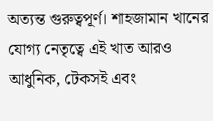অত্যন্ত গুরুত্বপূর্ণ। শাহজামান খানের যোগ্য নেতৃত্বে এই খাত আরও আধুনিক, টেকসই এবং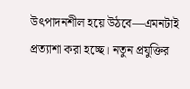উৎপাদনশীল হয়ে উঠবে—এমনটাই প্রত্যাশা করা হচ্ছে। নতুন প্রযুক্তির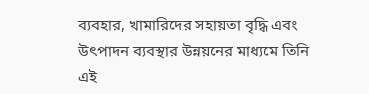ব্যবহার, খামারিদের সহায়তা বৃদ্ধি এবং উৎপাদন ব্যবস্থার উন্নয়নের মাধ্যমে তিনি এই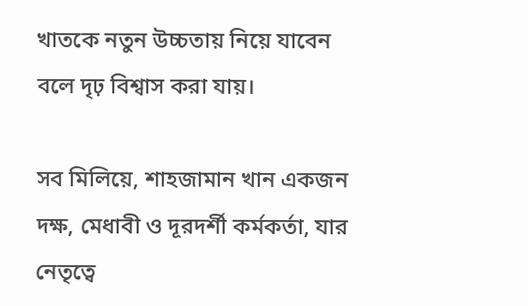খাতকে নতুন উচ্চতায় নিয়ে যাবেন বলে দৃঢ় বিশ্বাস করা যায়।

সব মিলিয়ে, শাহজামান খান একজন দক্ষ, মেধাবী ও দূরদর্শী কর্মকর্তা, যার নেতৃত্বে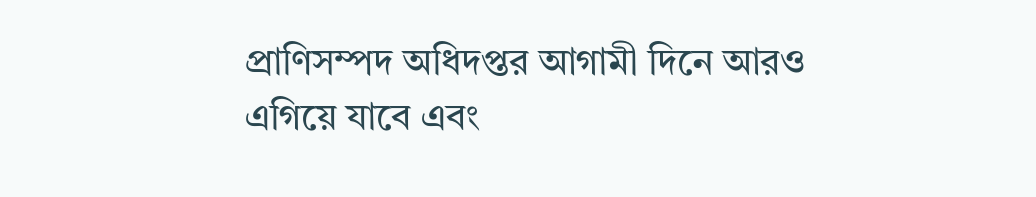প্রাণিসম্পদ অধিদপ্তর আগামী দিনে আরও এগিয়ে যাবে এবং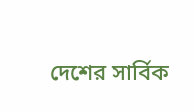দেশের সার্বিক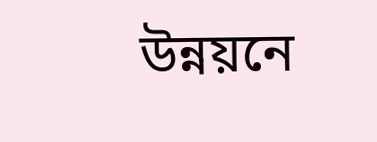উন্নয়নে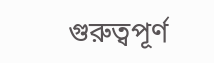গুরুত্বপূর্ণ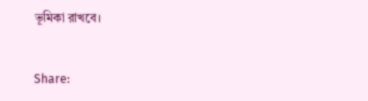ভূমিকা রাখবে।


Share: